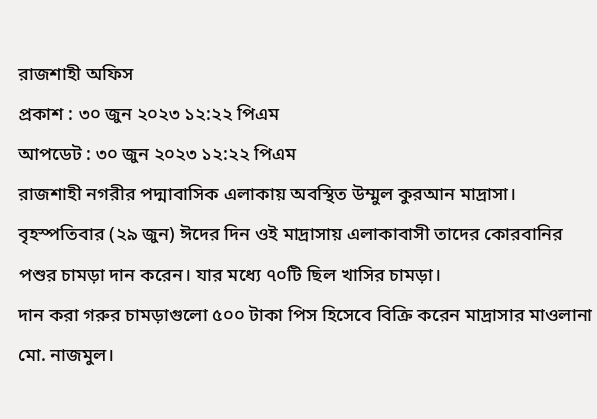রাজশাহী অফিস
প্রকাশ : ৩০ জুন ২০২৩ ১২:২২ পিএম
আপডেট : ৩০ জুন ২০২৩ ১২:২২ পিএম
রাজশাহী নগরীর পদ্মাবাসিক এলাকায় অবস্থিত উম্মুল কুরআন মাদ্রাসা। বৃহস্পতিবার (২৯ জুন) ঈদের দিন ওই মাদ্রাসায় এলাকাবাসী তাদের কোরবানির পশুর চামড়া দান করেন। যার মধ্যে ৭০টি ছিল খাসির চামড়া।
দান করা গরুর চামড়াগুলো ৫০০ টাকা পিস হিসেবে বিক্রি করেন মাদ্রাসার মাওলানা মো. নাজমুল।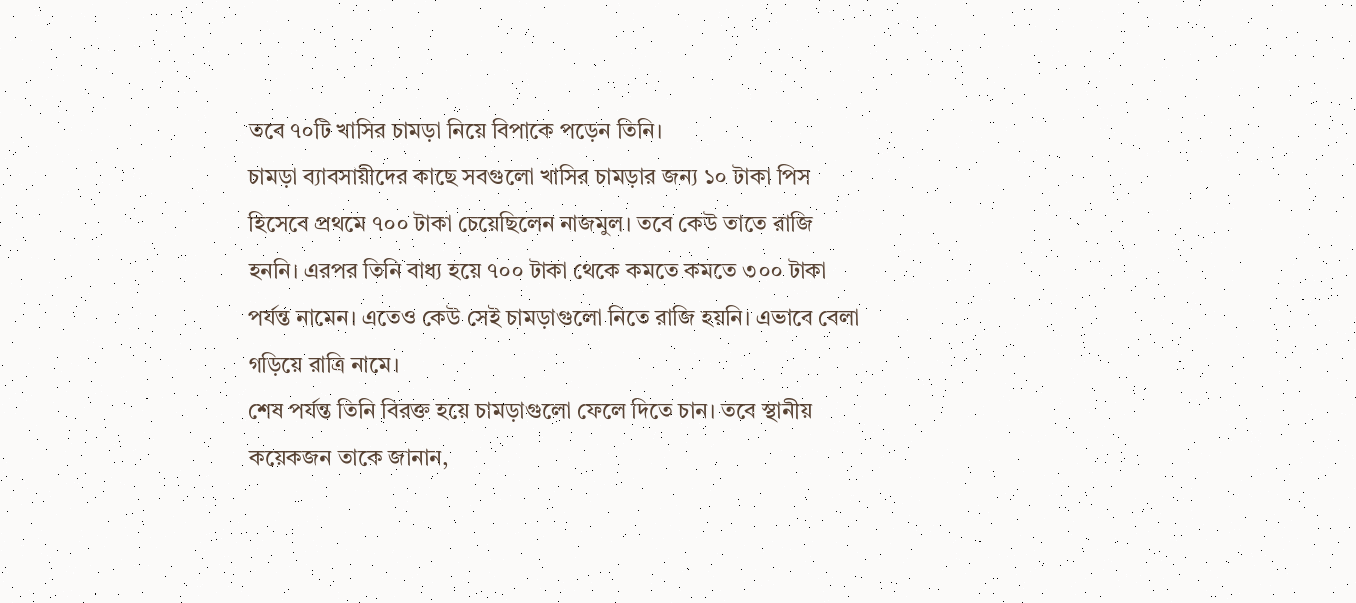তবে ৭০টি খাসির চামড়া নিয়ে বিপাকে পড়েন তিনি।
চামড়া ব্যাবসায়ীদের কাছে সবগুলো খাসির চামড়ার জন্য ১০ টাকা পিস হিসেবে প্রথমে ৭০০ টাকা চেয়েছিলেন নাজমুল। তবে কেউ তাতে রাজি হননি। এরপর তিনি বাধ্য হয়ে ৭০০ টাকা থেকে কমতে কমতে ৩০০ টাকা পর্যন্ত নামেন। এতেও কেউ সেই চামড়াগুলো নিতে রাজি হয়নি। এভাবে বেলা গড়িয়ে রাত্রি নামে।
শেষ পর্যন্ত তিনি বিরক্ত হয়ে চামড়াগুলো ফেলে দিতে চান। তবে স্থানীয় কয়েকজন তাকে জানান,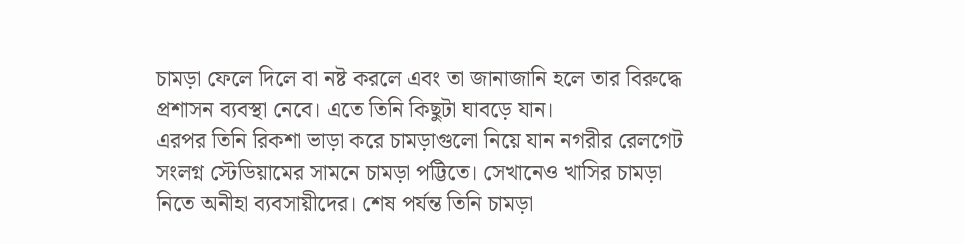চামড়া ফেলে দিলে বা নষ্ট করলে এবং তা জানাজানি হলে তার বিরুদ্ধে প্রশাসন ব্যবস্থা নেবে। এতে তিনি কিছুটা ঘাবড়ে যান।
এরপর তিনি রিকশা ভাড়া করে চামড়াগুলো নিয়ে যান নগরীর রেলগেট সংলগ্ন স্টেডিয়ামের সামনে চামড়া পট্টিতে। সেখানেও খাসির চামড়া নিতে অনীহা ব্যবসায়ীদের। শেষ পর্যন্ত তিনি চামড়া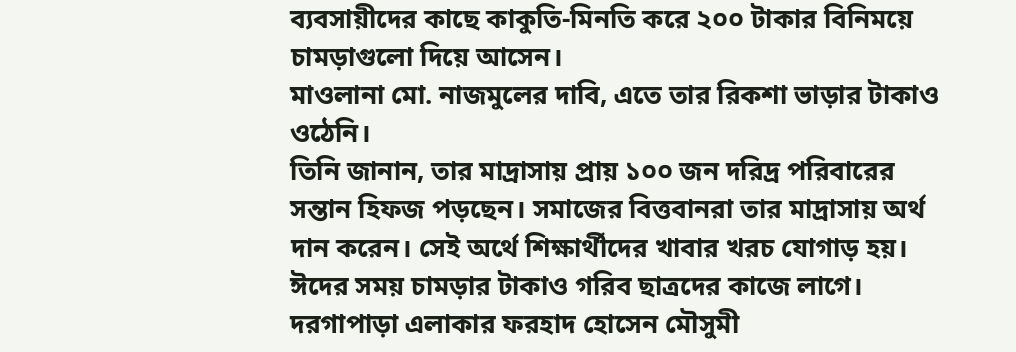ব্যবসায়ীদের কাছে কাকুতি-মিনতি করে ২০০ টাকার বিনিময়ে চামড়াগুলো দিয়ে আসেন।
মাওলানা মো. নাজমুলের দাবি, এতে তার রিকশা ভাড়ার টাকাও ওঠেনি।
তিনি জানান, তার মাদ্রাসায় প্রায় ১০০ জন দরিদ্র পরিবারের সন্তান হিফজ পড়ছেন। সমাজের বিত্তবানরা তার মাদ্রাসায় অর্থ দান করেন। সেই অর্থে শিক্ষার্থীদের খাবার খরচ যোগাড় হয়। ঈদের সময় চামড়ার টাকাও গরিব ছাত্রদের কাজে লাগে।
দরগাপাড়া এলাকার ফরহাদ হোসেন মৌসুমী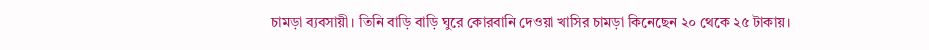চামড়া ব্যবসায়ী। তিনি বাড়ি বাড়ি ঘুরে কোরবানি দেওয়া খাসির চামড়া কিনেছেন ২০ থেকে ২৫ টাকায়।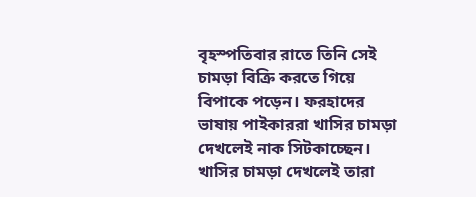বৃহস্পতিবার রাতে তিনি সেই চামড়া বিক্রি করতে গিয়ে বিপাকে পড়েন। ফরহাদের ভাষায় পাইকাররা খাসির চামড়া দেখলেই নাক সিটকাচ্ছেন। খাসির চামড়া দেখলেই তারা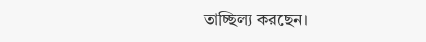তাচ্ছিল্য করছেন।